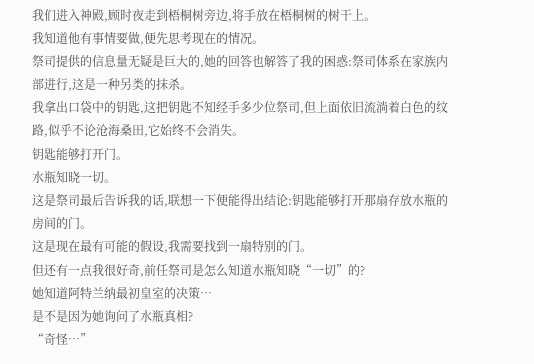我们进入神殿,顾时夜走到梧桐树旁边,将手放在梧桐树的树干上。
我知道他有事情要做,便先思考现在的情况。
祭司提供的信息量无疑是巨大的,她的回答也解答了我的困惑:祭司体系在家族内部进行,这是一种另类的抹杀。
我拿出口袋中的钥匙,这把钥匙不知经手多少位祭司,但上面依旧流淌着白色的纹路,似乎不论沧海桑田,它始终不会消失。
钥匙能够打开门。
水瓶知晓一切。
这是祭司最后告诉我的话,联想一下便能得出结论:钥匙能够打开那扇存放水瓶的房间的门。
这是现在最有可能的假设,我需要找到一扇特别的门。
但还有一点我很好奇,前任祭司是怎么知道水瓶知晓“一切”的?
她知道阿特兰纳最初皇室的决策…
是不是因为她询问了水瓶真相?
“奇怪…”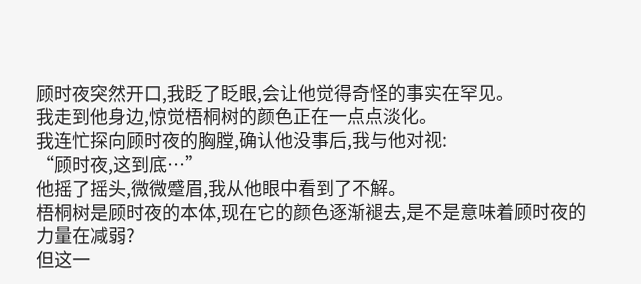顾时夜突然开口,我眨了眨眼,会让他觉得奇怪的事实在罕见。
我走到他身边,惊觉梧桐树的颜色正在一点点淡化。
我连忙探向顾时夜的胸膛,确认他没事后,我与他对视:
“顾时夜,这到底…”
他摇了摇头,微微蹙眉,我从他眼中看到了不解。
梧桐树是顾时夜的本体,现在它的颜色逐渐褪去,是不是意味着顾时夜的力量在减弱?
但这一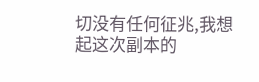切没有任何征兆,我想起这次副本的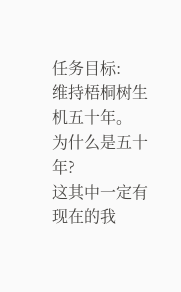任务目标:
维持梧桐树生机五十年。
为什么是五十年?
这其中一定有现在的我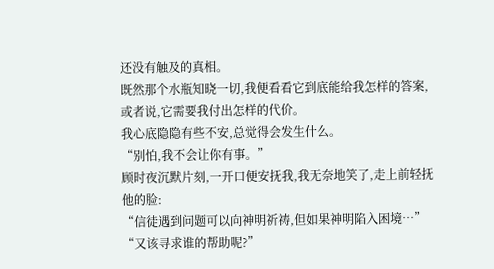还没有触及的真相。
既然那个水瓶知晓一切,我便看看它到底能给我怎样的答案,或者说,它需要我付出怎样的代价。
我心底隐隐有些不安,总觉得会发生什么。
“别怕,我不会让你有事。”
顾时夜沉默片刻,一开口便安抚我,我无奈地笑了,走上前轻抚他的脸:
“信徒遇到问题可以向神明祈祷,但如果神明陷入困境…”
“又该寻求谁的帮助呢?”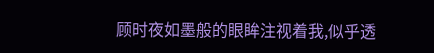顾时夜如墨般的眼眸注视着我,似乎透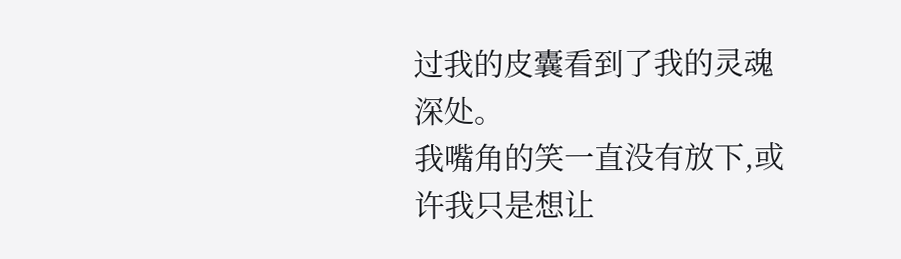过我的皮囊看到了我的灵魂深处。
我嘴角的笑一直没有放下,或许我只是想让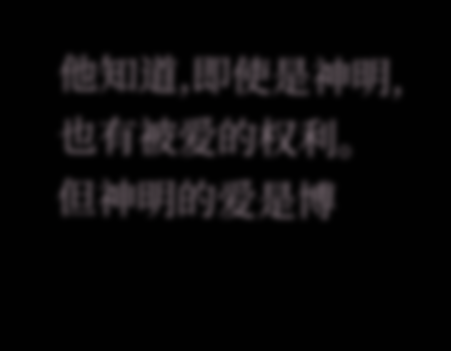他知道,即使是神明,也有被爱的权利。
但神明的爱是博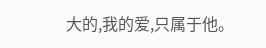大的,我的爱,只属于他。